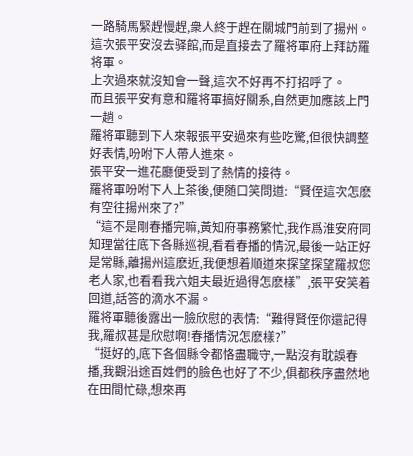一路騎馬緊趕慢趕,衆人終于趕在關城門前到了揚州。
這次張平安沒去驿館,而是直接去了羅将軍府上拜訪羅将軍。
上次過來就沒知會一聲,這次不好再不打招呼了。
而且張平安有意和羅将軍搞好關系,自然更加應該上門一趟。
羅将軍聽到下人來報張平安過來有些吃驚,但很快調整好表情,吩咐下人帶人進來。
張平安一進花廳便受到了熱情的接待。
羅将軍吩咐下人上茶後,便随口笑問道:“賢侄這次怎麽有空往揚州來了?”
“這不是剛春播完嘛,黃知府事務繁忙,我作爲淮安府同知理當往底下各縣巡視,看看春播的情況,最後一站正好是常縣,離揚州這麽近,我便想着順道來探望探望羅叔您老人家,也看看我六姐夫最近過得怎麽樣”,張平安笑着回道,話答的滴水不漏。
羅将軍聽後露出一臉欣慰的表情:“難得賢侄你還記得我,羅叔甚是欣慰啊!春播情況怎麽樣?”
“挺好的,底下各個縣令都恪盡職守,一點沒有耽誤春播,我觀沿途百姓們的臉色也好了不少,俱都秩序盡然地在田間忙碌,想來再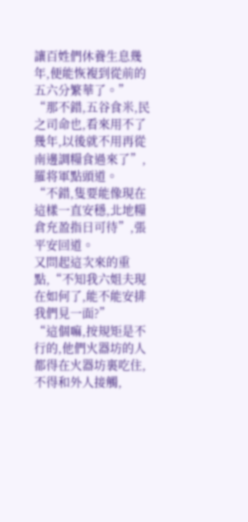讓百姓們休養生息幾年,便能恢複到從前的五六分繁華了。”
“那不錯,五谷食米,民之司命也,看來用不了幾年,以後就不用再從南邊調糧食過來了”,羅将軍點頭道。
“不錯,隻要能像現在這樣一直安穩,北地糧倉充盈指日可待”,張平安回道。
又問起這次來的重點,“不知我六姐夫現在如何了,能不能安排我們見一面?”
“這個嘛,按規矩是不行的,他們火器坊的人都得在火器坊裏吃住,不得和外人接觸,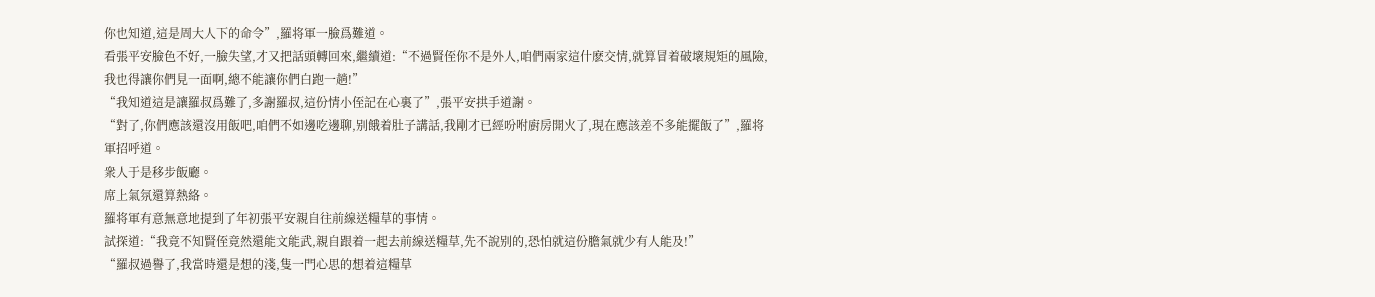你也知道,這是周大人下的命令”,羅将軍一臉爲難道。
看張平安臉色不好,一臉失望,才又把話頭轉回來,繼續道:“不過賢侄你不是外人,咱們兩家這什麽交情,就算冒着破壞規矩的風險,我也得讓你們見一面啊,總不能讓你們白跑一趟!”
“我知道這是讓羅叔爲難了,多謝羅叔,這份情小侄記在心裏了”,張平安拱手道謝。
“對了,你們應該還沒用飯吧,咱們不如邊吃邊聊,别餓着肚子講話,我剛才已經吩咐廚房開火了,現在應該差不多能擺飯了”,羅将軍招呼道。
衆人于是移步飯廳。
席上氣氛還算熱絡。
羅将軍有意無意地提到了年初張平安親自往前線送糧草的事情。
試探道:“我竟不知賢侄竟然還能文能武,親自跟着一起去前線送糧草,先不說别的,恐怕就這份膽氣就少有人能及!”
“羅叔過譽了,我當時還是想的淺,隻一門心思的想着這糧草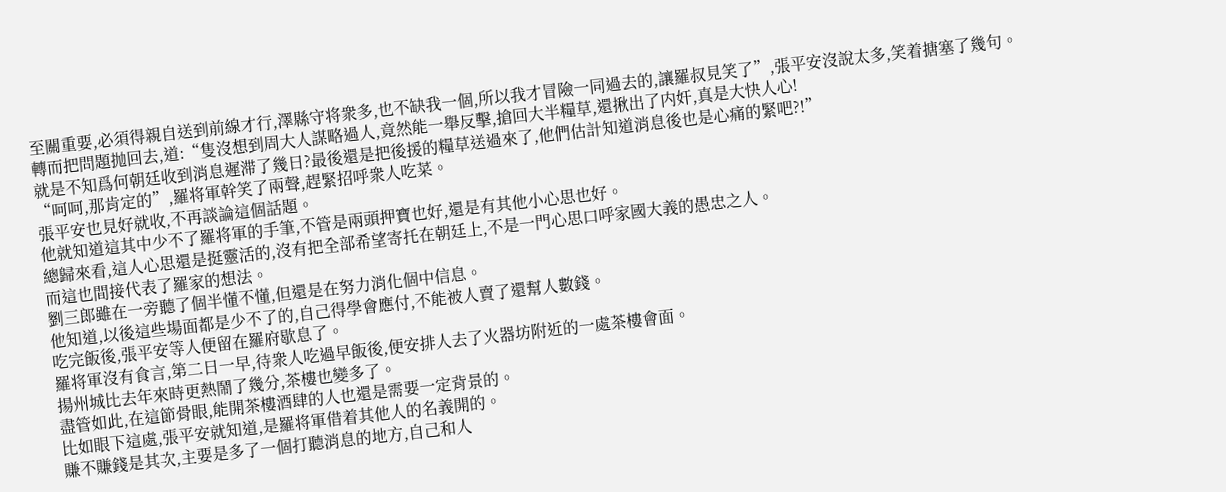至關重要,必須得親自送到前線才行,澤縣守将衆多,也不缺我一個,所以我才冒險一同過去的,讓羅叔見笑了”,張平安沒說太多,笑着搪塞了幾句。
轉而把問題抛回去,道:“隻沒想到周大人謀略過人,竟然能一舉反擊,搶回大半糧草,還揪出了内奸,真是大快人心!
就是不知爲何朝廷收到消息遲滞了幾日?最後還是把後援的糧草送過來了,他們估計知道消息後也是心痛的緊吧?!”
“呵呵,那肯定的”,羅将軍幹笑了兩聲,趕緊招呼衆人吃菜。
張平安也見好就收,不再談論這個話題。
他就知道這其中少不了羅将軍的手筆,不管是兩頭押寶也好,還是有其他小心思也好。
總歸來看,這人心思還是挺靈活的,沒有把全部希望寄托在朝廷上,不是一門心思口呼家國大義的愚忠之人。
而這也間接代表了羅家的想法。
劉三郎雖在一旁聽了個半懂不懂,但還是在努力消化個中信息。
他知道,以後這些場面都是少不了的,自己得學會應付,不能被人賣了還幫人數錢。
吃完飯後,張平安等人便留在羅府歇息了。
羅将軍沒有食言,第二日一早,待衆人吃過早飯後,便安排人去了火器坊附近的一處茶樓會面。
揚州城比去年來時更熱鬧了幾分,茶樓也變多了。
盡管如此,在這節骨眼,能開茶樓酒肆的人也還是需要一定背景的。
比如眼下這處,張平安就知道,是羅将軍借着其他人的名義開的。
賺不賺錢是其次,主要是多了一個打聽消息的地方,自己和人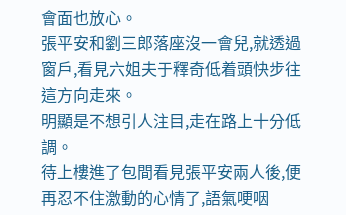會面也放心。
張平安和劉三郎落座沒一會兒,就透過窗戶,看見六姐夫于釋奇低着頭快步往這方向走來。
明顯是不想引人注目,走在路上十分低調。
待上樓進了包間看見張平安兩人後,便再忍不住激動的心情了,語氣哽咽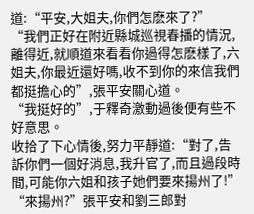道:“平安,大姐夫,你們怎麽來了?”
“我們正好在附近縣城巡視春播的情況,離得近,就順道來看看你過得怎麽樣了,六姐夫,你最近還好嗎,收不到你的來信我們都挺擔心的”,張平安關心道。
“我挺好的”,于釋奇激動過後便有些不好意思。
收拾了下心情後,努力平靜道:“對了,告訴你們一個好消息,我升官了,而且過段時間,可能你六姐和孩子她們要來揚州了!”
“來揚州?”張平安和劉三郎對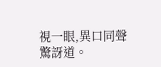視一眼,異口同聲驚訝道。